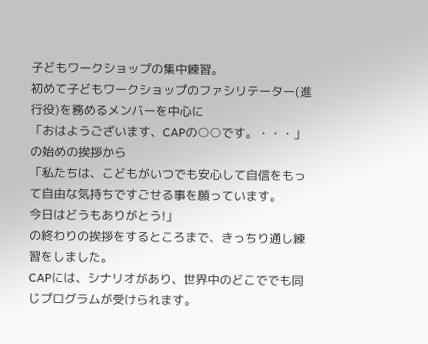子どもワークショップの集中練習。
初めて子どもワークショップのファシリテーター(進行役)を務めるメンバーを中心に
「おはようございます、CAPの○○です。・・・」の始めの挨拶から
「私たちは、こどもがいつでも安心して自信をもって自由な気持ちですごせる事を願っています。
今日はどうもありがとう!」
の終わりの挨拶をするところまで、きっちり通し練習をしました。
CAPには、シナリオがあり、世界中のどこででも同じプログラムが受けられます。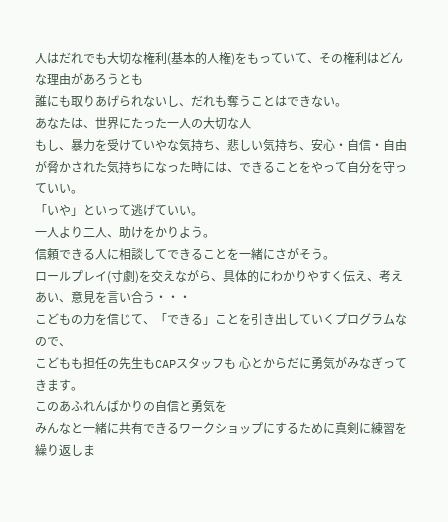人はだれでも大切な権利(基本的人権)をもっていて、その権利はどんな理由があろうとも
誰にも取りあげられないし、だれも奪うことはできない。
あなたは、世界にたった一人の大切な人
もし、暴力を受けていやな気持ち、悲しい気持ち、安心・自信・自由が脅かされた気持ちになった時には、できることをやって自分を守っていい。
「いや」といって逃げていい。
一人より二人、助けをかりよう。
信頼できる人に相談してできることを一緒にさがそう。
ロールプレイ(寸劇)を交えながら、具体的にわかりやすく伝え、考えあい、意見を言い合う・・・
こどもの力を信じて、「できる」ことを引き出していくプログラムなので、
こどもも担任の先生もCAPスタッフも 心とからだに勇気がみなぎってきます。
このあふれんばかりの自信と勇気を
みんなと一緒に共有できるワークショップにするために真剣に練習を繰り返しま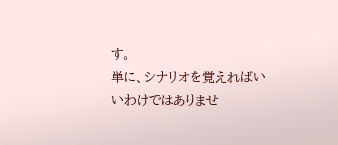す。
単に、シナリオを覚えればいいわけではありませ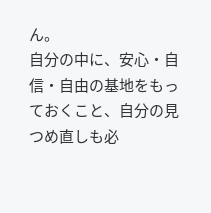ん。
自分の中に、安心・自信・自由の基地をもっておくこと、自分の見つめ直しも必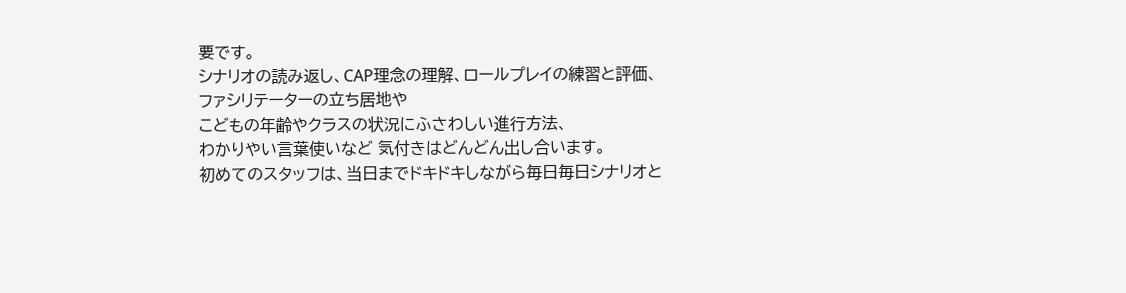要です。
シナリオの読み返し、CAP理念の理解、ロールプレイの練習と評価、
ファシリテーターの立ち居地や
こどもの年齢やクラスの状況にふさわしい進行方法、
わかりやい言葉使いなど 気付きはどんどん出し合います。
初めてのスタッフは、当日までドキドキしながら毎日毎日シナリオと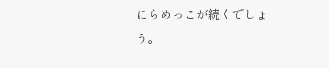にらめっこが続くでしょう。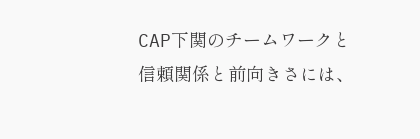CAP下関のチームワークと信頼関係と前向きさには、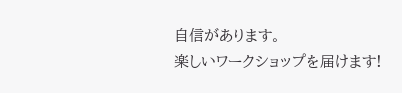自信があります。
楽しいワークショップを届けます!